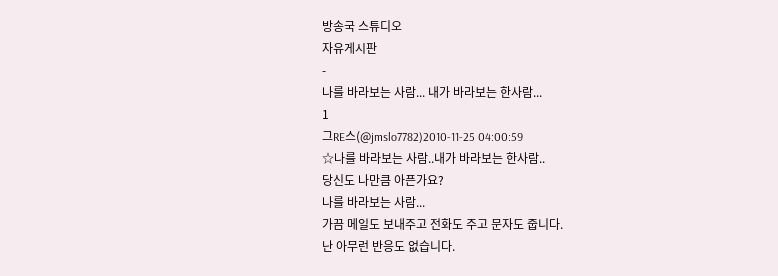방송국 스튜디오
자유게시판
-
나를 바라보는 사람... 내가 바라보는 한사람...
1
그RE스(@jmslo7782)2010-11-25 04:00:59
☆나를 바라보는 사람..내가 바라보는 한사람..
당신도 나만큼 아픈가요?
나를 바라보는 사람...
가끔 메일도 보내주고 전화도 주고 문자도 줍니다.
난 아무런 반응도 없습니다.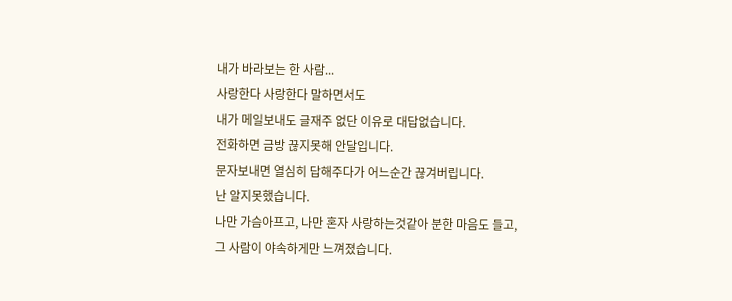내가 바라보는 한 사람...
사랑한다 사랑한다 말하면서도
내가 메일보내도 글재주 없단 이유로 대답없습니다.
전화하면 금방 끊지못해 안달입니다.
문자보내면 열심히 답해주다가 어느순간 끊겨버립니다.
난 알지못했습니다.
나만 가슴아프고, 나만 혼자 사랑하는것같아 분한 마음도 들고,
그 사람이 야속하게만 느껴졌습니다.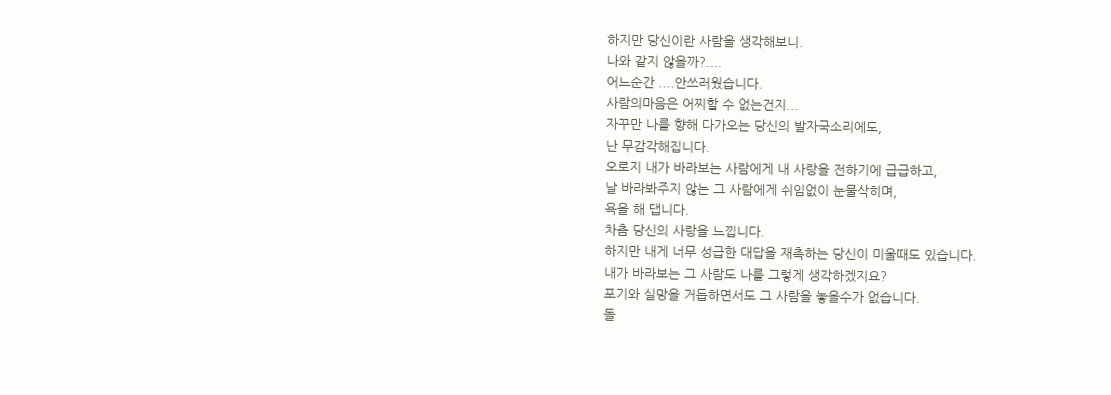하지만 당신이란 사람을 생각해보니.
나와 같지 않을까?....
어느순간 ....안쓰러웠습니다.
사람의마음은 어찌할 수 없는건지...
자꾸만 나를 향해 다가오는 당신의 발자국소리에도,
난 무감각해집니다.
오로지 내가 바라보는 사람에게 내 사랑을 전하기에 급급하고,
날 바라봐주지 않는 그 사람에게 쉬임없이 눈물삭히며,
욕을 해 댑니다.
차츰 당신의 사랑을 느낍니다.
하지만 내게 너무 성급한 대답을 재촉하는 당신이 미울때도 있습니다.
내가 바라보는 그 사람도 나를 그렇게 생각하겠지요?
포기와 실망을 거듭하면서도 그 사람을 놓을수가 없습니다.
돌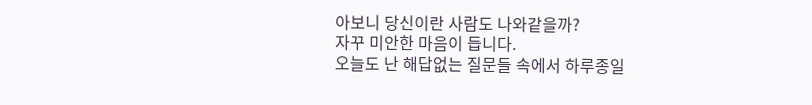아보니 당신이란 사람도 나와같을까?
자꾸 미안한 마음이 듭니다.
오늘도 난 해답없는 질문들 속에서 하루종일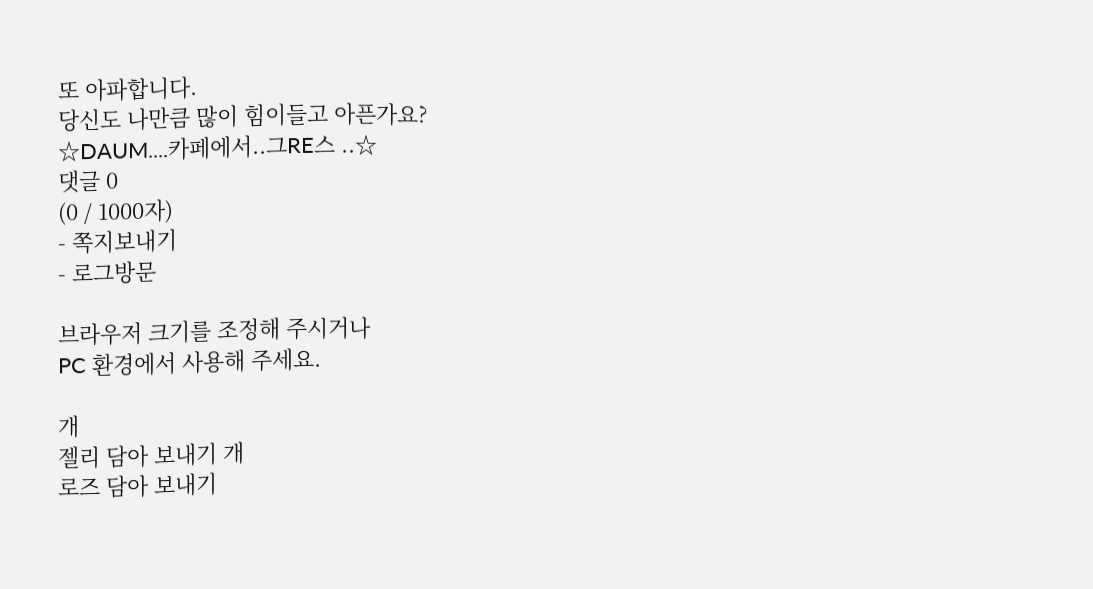또 아파합니다.
당신도 나만큼 많이 힘이들고 아픈가요?
☆DAUM....카페에서..그RE스 ..☆
댓글 0
(0 / 1000자)
- 쪽지보내기
- 로그방문

브라우저 크기를 조정해 주시거나
PC 환경에서 사용해 주세요.

개
젤리 담아 보내기 개
로즈 담아 보내기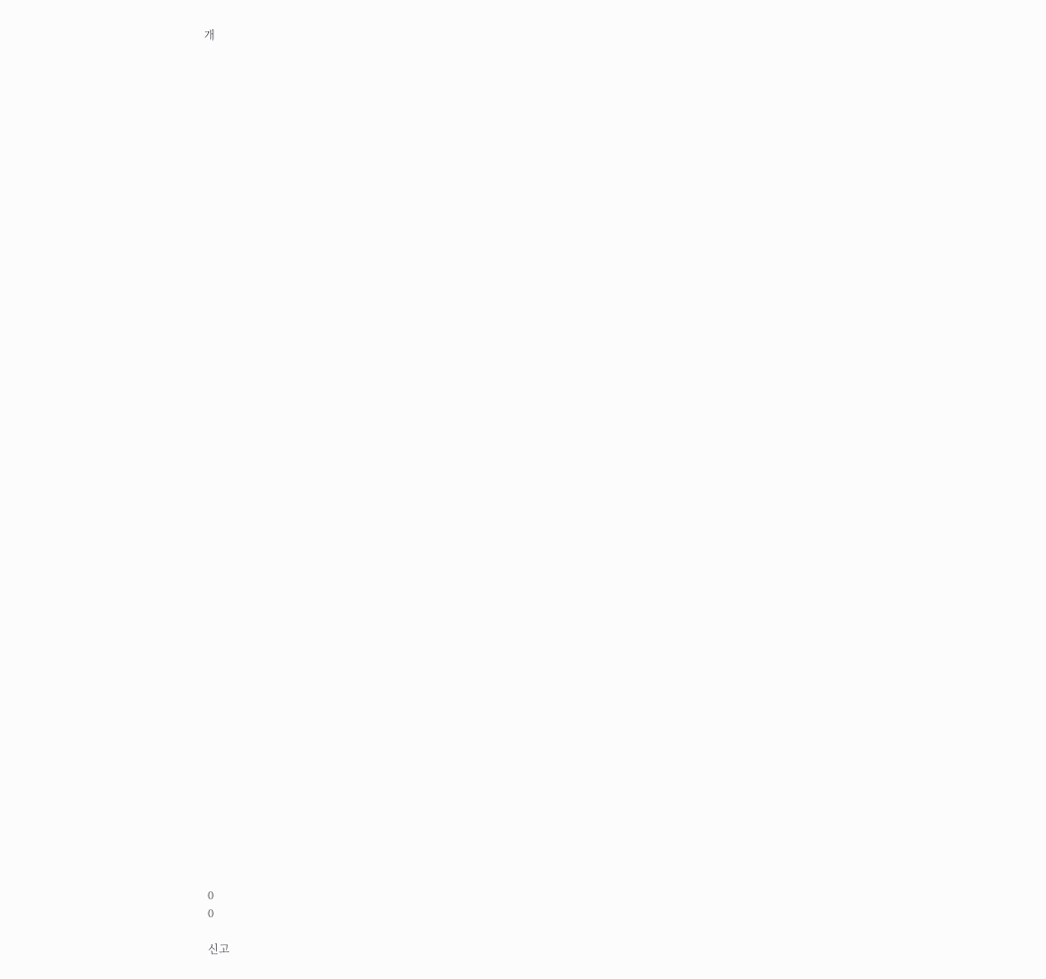개














































0
0

신고